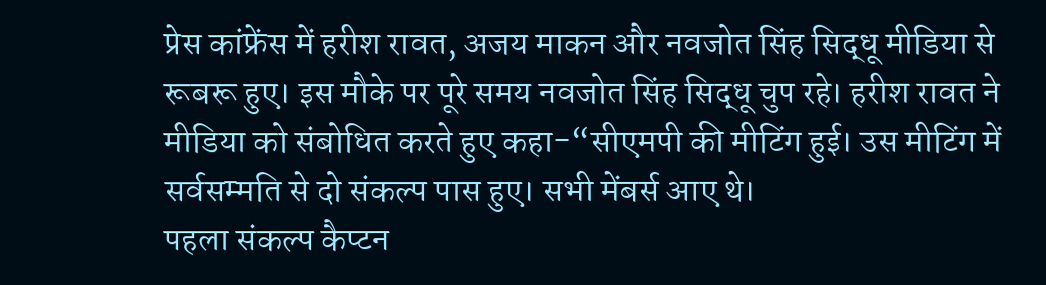प्रेस कांफ्रेंस में हरीश रावत, अजय माकन और नवजोत सिंह सिद्धू मीडिया से रूबरू हुए। इस मौके पर पूरे समय नवजोत सिंह सिद्धू चुप रहे। हरीश रावत ने मीडिया को संबोधित करते हुए कहा-“सीएमपी की मीटिंग हुई। उस मीटिंग में सर्वसम्मति से दो संकल्प पास हुए। सभी मेंबर्स आए थे।
पहला संकल्प कैप्टन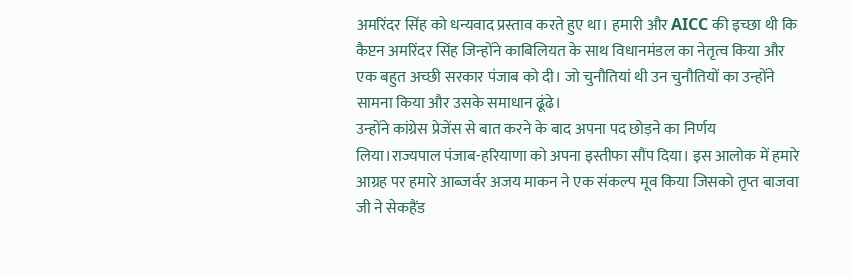अमरिंदर सिंह को धन्यवाद प्रस्ताव करते हुए था। हमारी और AICC की इच्छा थी कि कैप्टन अमरिंदर सिंह जिन्होंने काबिलियत के साथ विधानमंडल का नेतृत्व किया और एक बहुत अच्छी सरकार पंजाब को दी। जो चुनौतियां थी उन चुनौतियों का उन्होंने सामना किया और उसके समाधान ढूंढे।
उन्होंने कांग्रेस प्रेजेंस से बात करने के बाद अपना पद छोड़ने का निर्णय लिया।राज्यपाल पंजाब-हरियाणा को अपना इस्तीफा सौंप दिया। इस आलोक में हमारे आग्रह पर हमारे आब्जर्वर अजय माकन ने एक संकल्प मूव किया जिसको तृप्त बाजवा जी ने सेकहैंड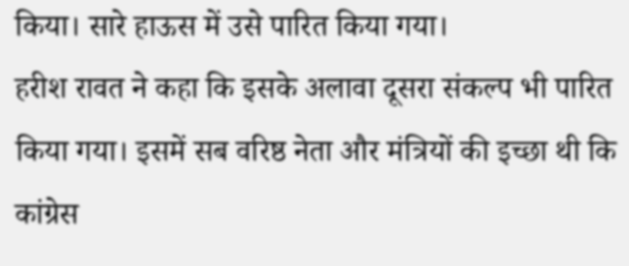किया। सारे हाऊस में उसे पारित किया गया।
हरीश रावत ने कहा कि इसके अलावा दूसरा संकल्प भी पारित किया गया। इसमें सब वरिष्ठ नेता और मंत्रियों की इच्छा थी कि कांग्रेस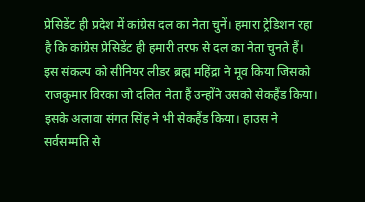प्रेसिडेंट ही प्रदेश में कांग्रेस दल का नेता चुनें। हमारा ट्रेडिशन रहा है कि कांग्रेस प्रेसिडेंट ही हमारी तरफ से दल का नेता चुनते हैं। इस संकल्प को सीनियर लीडर ब्रह्म महिंद्रा ने मूव किया जिसको राजकुमार विरका जो दलित नेता हैं उन्होंने उसको सेकहैंड किया।
इसके अलावा संगत सिंह ने भी सेकहैंड किया। हाउस ने सर्वसम्मति से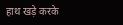हाथ खड़े करके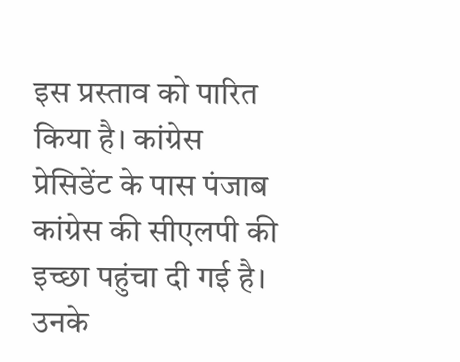इस प्रस्ताव को पारित किया है। कांग्रेस प्रेसिडेंट के पास पंजाब कांग्रेस की सीएलपी की इच्छा पहुंचा दी गई है। उनके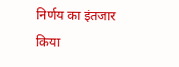निर्णय का इंतजार किया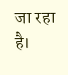जा रहा है।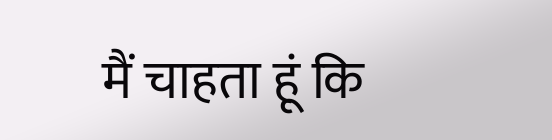मैं चाहता हूं कि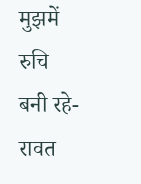मुझमें रुचि बनी रहे- रावत